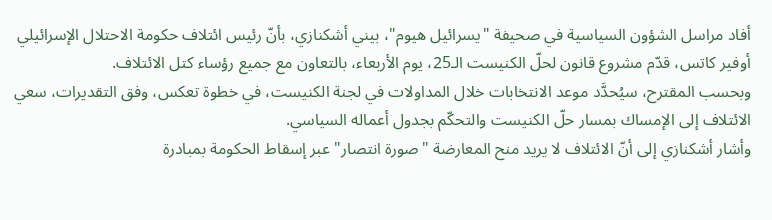أفاد مراسل الشؤون السياسية في صحيفة "يسرائيل هيوم"، بيني أشكنازي، بأنّ رئيس ائتلاف حكومة الاحتلال الإسرائيلي أوفير كاتس، قدّم مشروع قانون لحلّ الكنيست الـ25، يوم الأربعاء، بالتعاون مع جميع رؤساء كتل الائتلاف.
وبحسب المقترح، سيُحدَّد موعد الانتخابات خلال المداولات في لجنة الكنيست، في خطوة تعكس، وفق التقديرات، سعي الائتلاف إلى الإمساك بمسار حلّ الكنيست والتحكّم بجدول أعماله السياسي.
وأشار أشكنازي إلى أنّ الائتلاف لا يريد منح المعارضة "صورة انتصار" عبر إسقاط الحكومة بمبادرة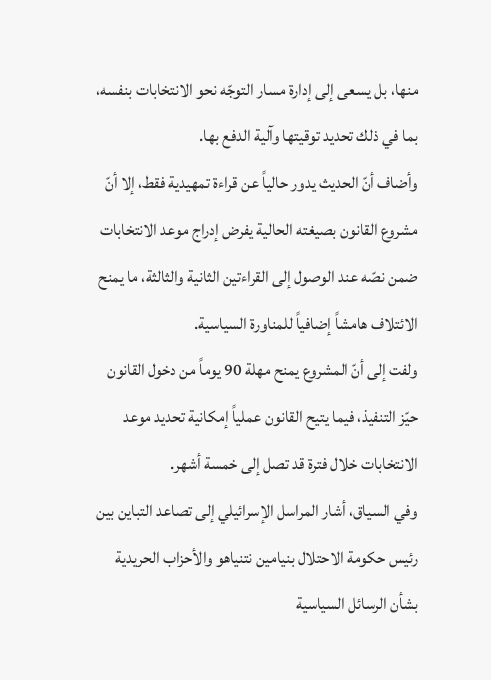منها، بل يسعى إلى إدارة مسار التوجّه نحو الانتخابات بنفسه، بما في ذلك تحديد توقيتها وآلية الدفع بها.
وأضاف أنّ الحديث يدور حالياً عن قراءة تمهيدية فقط، إلا أنّ مشروع القانون بصيغته الحالية يفرض إدراج موعد الانتخابات ضمن نصّه عند الوصول إلى القراءتين الثانية والثالثة، ما يمنح الائتلاف هامشاً إضافياً للمناورة السياسية.
ولفت إلى أنّ المشروع يمنح مهلة 90 يوماً من دخول القانون حيّز التنفيذ، فيما يتيح القانون عملياً إمكانية تحديد موعد الانتخابات خلال فترة قد تصل إلى خمسة أشهر.
وفي السياق، أشار المراسل الإسرائيلي إلى تصاعد التباين بين رئيس حكومة الاحتلال بنيامين نتنياهو والأحزاب الحريدية بشأن الرسائل السياسية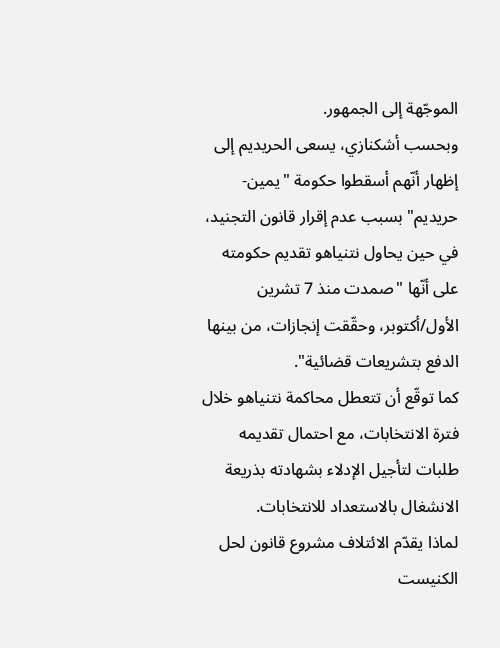الموجّهة إلى الجمهور.
وبحسب أشكنازي، يسعى الحريديم إلى إظهار أنّهم أسقطوا حكومة "يمين-حريديم" بسبب عدم إقرار قانون التجنيد، في حين يحاول نتنياهو تقديم حكومته على أنّها "صمدت منذ 7 تشرين الأول/أكتوبر، وحقّقت إنجازات، من بينها الدفع بتشريعات قضائية".
كما توقّع أن تتعطل محاكمة نتنياهو خلال فترة الانتخابات، مع احتمال تقديمه طلبات لتأجيل الإدلاء بشهادته بذريعة الانشغال بالاستعداد للانتخابات.
لماذا يقدّم الائتلاف مشروع قانون لحل الكنيست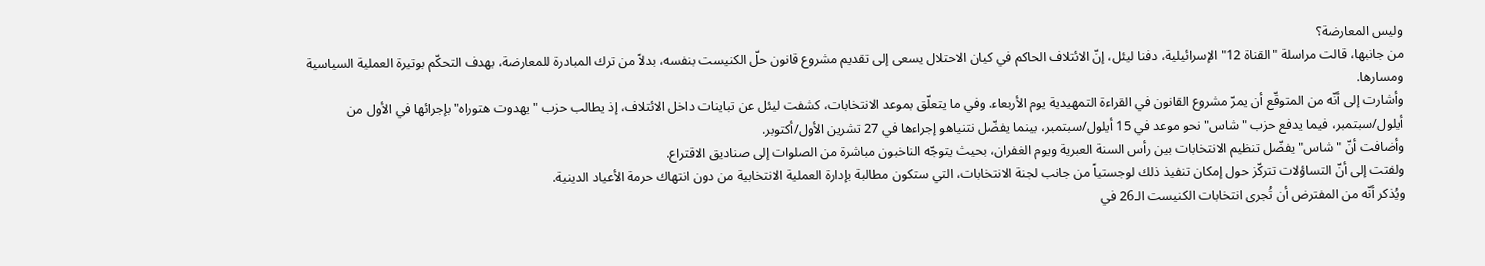وليس المعارضة؟
من جانبها، قالت مراسلة "القناة 12" الإسرائيلية، دفنا ليئل، إنّ الائتلاف الحاكم في كيان الاحتلال يسعى إلى تقديم مشروع قانون حلّ الكنيست بنفسه، بدلاً من ترك المبادرة للمعارضة، بهدف التحكّم بوتيرة العملية السياسية ومسارها.
وأشارت إلى أنّه من المتوقّع أن يمرّ مشروع القانون في القراءة التمهيدية يوم الأربعاء. وفي ما يتعلّق بموعد الانتخابات، كشفت ليئل عن تباينات داخل الائتلاف، إذ يطالب حزب "يهدوت هتوراه" بإجرائها في الأول من أيلول/سبتمبر، فيما يدفع حزب "شاس" نحو موعد في 15 أيلول/سبتمبر، بينما يفضّل نتنياهو إجراءها في 27 تشرين الأول/أكتوبر.
وأضافت أنّ "شاس" يفضّل تنظيم الانتخابات بين رأس السنة العبرية ويوم الغفران، بحيث يتوجّه الناخبون مباشرة من الصلوات إلى صناديق الاقتراع.
ولفتت إلى أنّ التساؤلات تتركّز حول إمكان تنفيذ ذلك لوجستياً من جانب لجنة الانتخابات، التي ستكون مطالبة بإدارة العملية الانتخابية من دون انتهاك حرمة الأعياد الدينية.
ويُذكر أنّه من المفترض أن تُجرى انتخابات الكنيست الـ26 في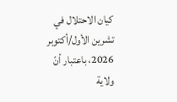كيان الاحتلال في تشرين الأول/أكتوبر 2026، باعتبار أنّ ولاية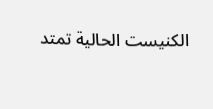الكنيست الحالية تمتد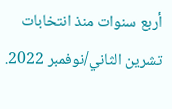أربع سنوات منذ انتخابات تشرين الثاني/نوفمبر 2022.